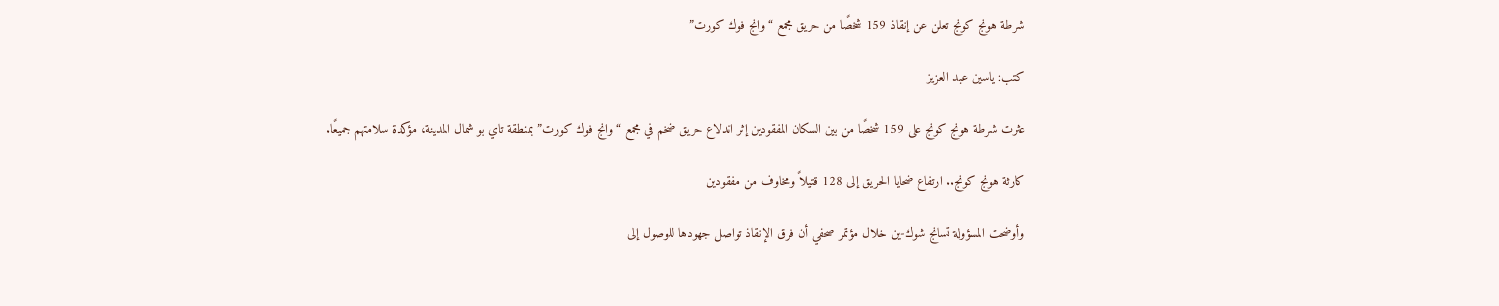شرطة هونج كونج تعلن عن إنقاذ 159 شخصًا من حريق مجمع “وانج فوك كورت”

كتب: ياسين عبد العزيز

عثرت شرطة هونج كونج على 159 شخصًا من بين السكان المفقودين إثر اندلاع حريق ضخم في مجمع “وانج فوك كورت” بمنطقة تاي بو شمال المدينة، مؤكدة سلامتهم جميعًا.

كارثة هونج كونج.. ارتفاع ضحايا الحريق إلى 128 قتيلاً ومخاوف من مفقودين

وأوضحت المسؤولة تسانج شوك-ين خلال مؤتمر صحفي أن فرق الإنقاذ تواصل جهودها للوصول إلى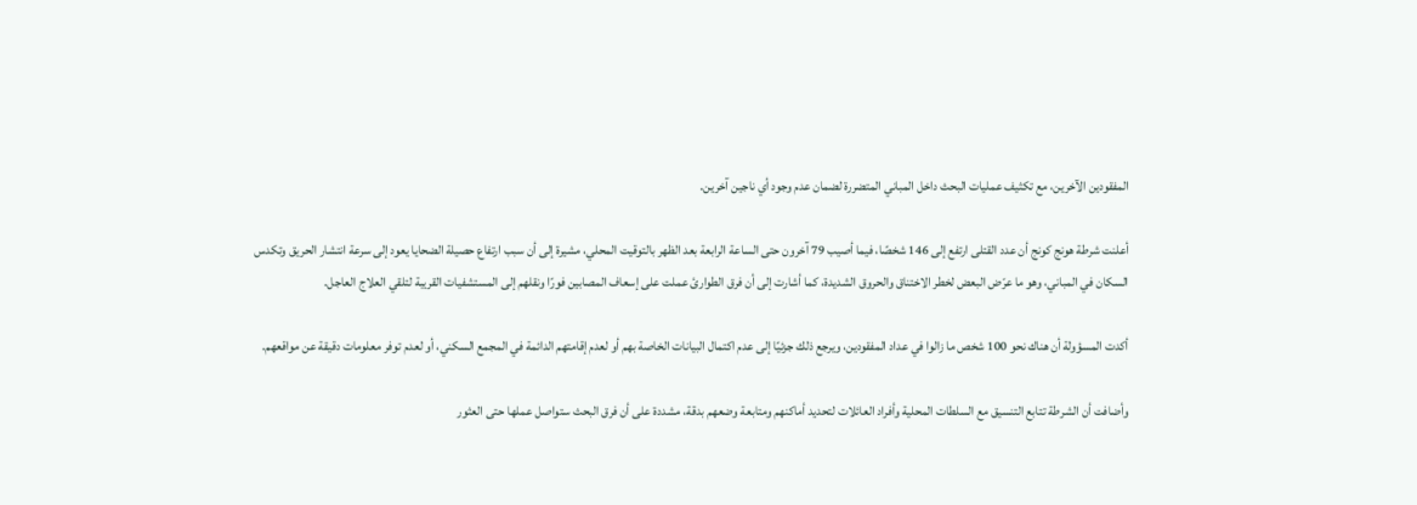المفقودين الآخرين، مع تكثيف عمليات البحث داخل المباني المتضررة لضمان عدم وجود أي ناجين آخرين.

أعلنت شرطة هونج كونج أن عدد القتلى ارتفع إلى 146 شخصًا، فيما أصيب 79 آخرون حتى الساعة الرابعة بعد الظهر بالتوقيت المحلي، مشيرة إلى أن سبب ارتفاع حصيلة الضحايا يعود إلى سرعة انتشار الحريق وتكدس السكان في المباني، وهو ما عرّض البعض لخطر الاختناق والحروق الشديدة، كما أشارت إلى أن فرق الطوارئ عملت على إسعاف المصابين فورًا ونقلهم إلى المستشفيات القريبة لتلقي العلاج العاجل.

أكدت المسؤولة أن هناك نحو 100 شخص ما زالوا في عداد المفقودين، ويرجع ذلك جزئيًا إلى عدم اكتمال البيانات الخاصة بهم أو لعدم إقامتهم الدائمة في المجمع السكني، أو لعدم توفر معلومات دقيقة عن مواقعهم.

وأضافت أن الشرطة تتابع التنسيق مع السلطات المحلية وأفراد العائلات لتحديد أماكنهم ومتابعة وضعهم بدقة، مشددة على أن فرق البحث ستواصل عملها حتى العثور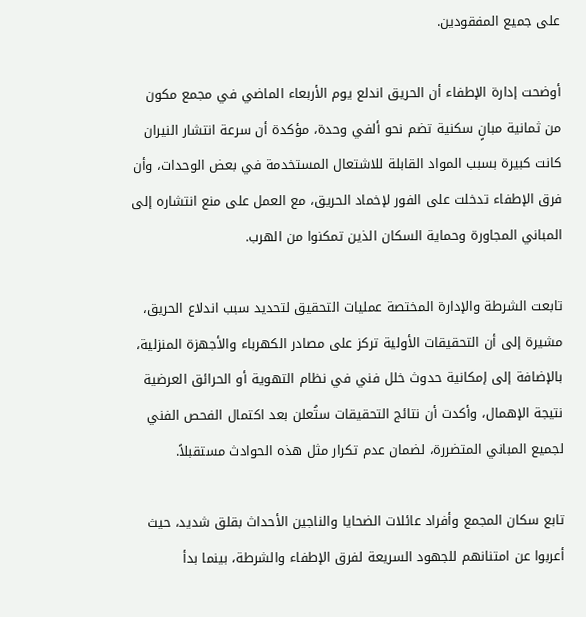على جميع المفقودين.

أوضحت إدارة الإطفاء أن الحريق اندلع يوم الأربعاء الماضي في مجمع مكون من ثمانية مبانٍ سكنية تضم نحو ألفي وحدة، مؤكدة أن سرعة انتشار النيران كانت كبيرة بسبب المواد القابلة للاشتعال المستخدمة في بعض الوحدات، وأن فرق الإطفاء تدخلت على الفور لإخماد الحريق، مع العمل على منع انتشاره إلى المباني المجاورة وحماية السكان الذين تمكنوا من الهرب.

تابعت الشرطة والإدارة المختصة عمليات التحقيق لتحديد سبب اندلاع الحريق، مشيرة إلى أن التحقيقات الأولية تركز على مصادر الكهرباء والأجهزة المنزلية، بالإضافة إلى إمكانية حدوث خلل فني في نظام التهوية أو الحرائق العرضية نتيجة الإهمال، وأكدت أن نتائج التحقيقات ستُعلن بعد اكتمال الفحص الفني لجميع المباني المتضررة، لضمان عدم تكرار مثل هذه الحوادث مستقبلاً.

تابع سكان المجمع وأفراد عائلات الضحايا والناجين الأحداث بقلق شديد، حيث أعربوا عن امتنانهم للجهود السريعة لفرق الإطفاء والشرطة، بينما بدأ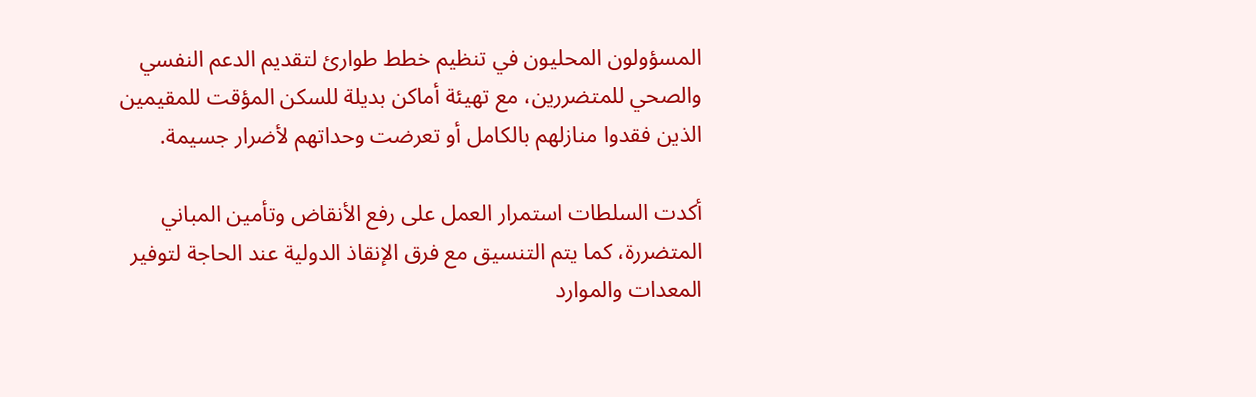المسؤولون المحليون في تنظيم خطط طوارئ لتقديم الدعم النفسي والصحي للمتضررين، مع تهيئة أماكن بديلة للسكن المؤقت للمقيمين الذين فقدوا منازلهم بالكامل أو تعرضت وحداتهم لأضرار جسيمة.

أكدت السلطات استمرار العمل على رفع الأنقاض وتأمين المباني المتضررة، كما يتم التنسيق مع فرق الإنقاذ الدولية عند الحاجة لتوفير المعدات والموارد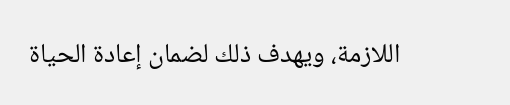اللازمة، ويهدف ذلك لضمان إعادة الحياة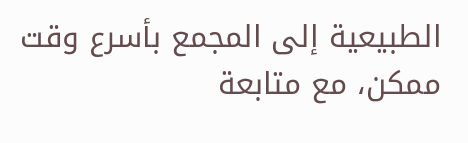الطبيعية إلى المجمع بأسرع وقت ممكن، مع متابعة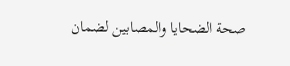صحة الضحايا والمصابين لضمان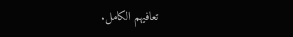تعافيهم الكامل.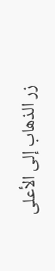زر الذهاب إلى الأعلى